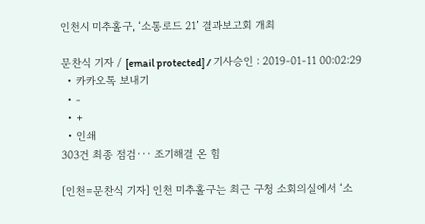인천시 미추홀구, ‘소통로드 21’ 결과보고회 개최

문찬식 기자 / [email protected] / 기사승인 : 2019-01-11 00:02:29
  • 카카오톡 보내기
  • -
  • +
  • 인쇄
303건 최종 점검··· 조기해결 온 힘

[인천=문찬식 기자] 인천 미추홀구는 최근 구청 소회의실에서 ‘소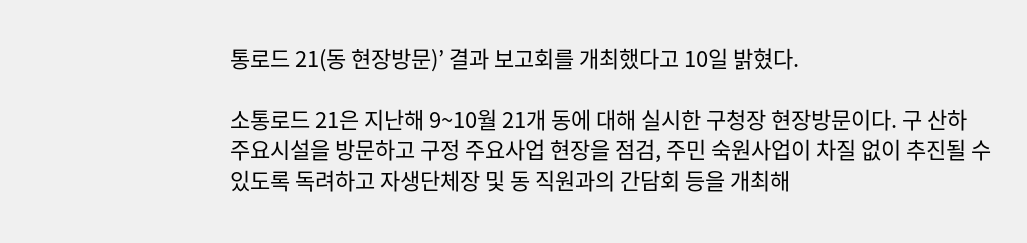통로드 21(동 현장방문)’ 결과 보고회를 개최했다고 10일 밝혔다.

소통로드 21은 지난해 9~10월 21개 동에 대해 실시한 구청장 현장방문이다. 구 산하 주요시설을 방문하고 구정 주요사업 현장을 점검, 주민 숙원사업이 차질 없이 추진될 수 있도록 독려하고 자생단체장 및 동 직원과의 간담회 등을 개최해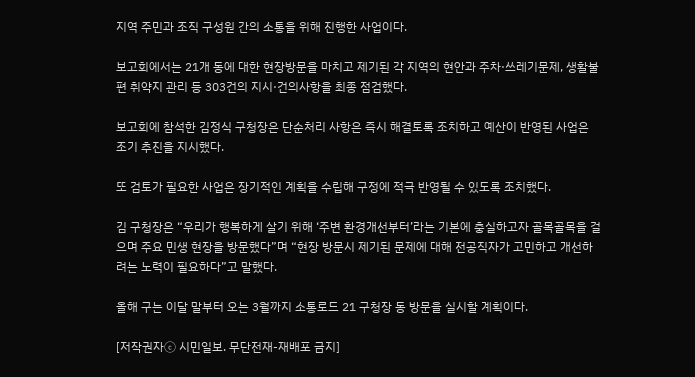지역 주민과 조직 구성원 간의 소통을 위해 진행한 사업이다.

보고회에서는 21개 동에 대한 현장방문을 마치고 제기된 각 지역의 현안과 주차·쓰레기문제, 생활불편 취약지 관리 등 303건의 지시·건의사항을 최종 점검했다.

보고회에 참석한 김정식 구청장은 단순처리 사항은 즉시 해결토록 조치하고 예산이 반영된 사업은 조기 추진을 지시했다.

또 검토가 필요한 사업은 장기적인 계획을 수립해 구정에 적극 반영될 수 있도록 조치했다.

김 구청장은 “우리가 행복하게 살기 위해 ‘주변 환경개선부터’라는 기본에 충실하고자 골목골목을 걸으며 주요 민생 현장을 방문했다”며 “현장 방문시 제기된 문제에 대해 전공직자가 고민하고 개선하려는 노력이 필요하다”고 말했다.

올해 구는 이달 말부터 오는 3월까지 소통로드 21 구청장 동 방문을 실시할 계획이다.

[저작권자ⓒ 시민일보. 무단전재-재배포 금지]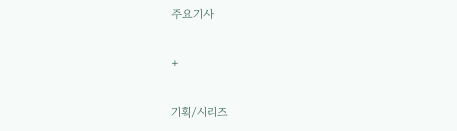주요기사

+

기획/시리즈